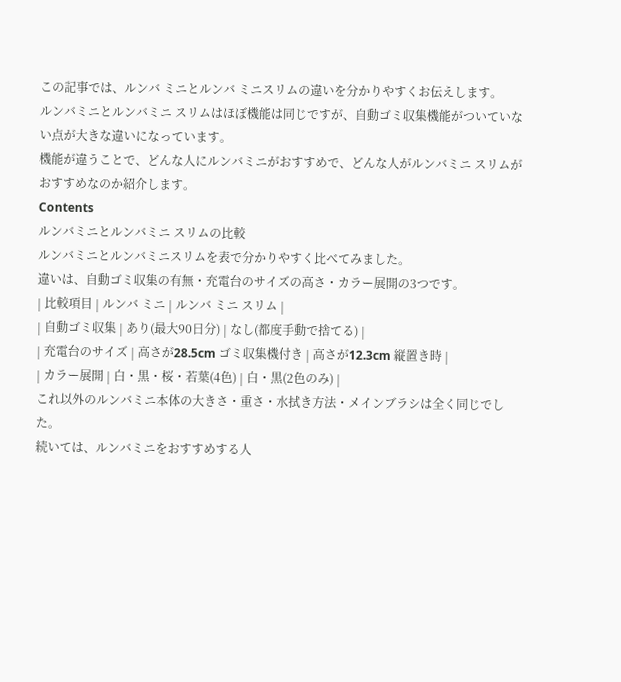この記事では、ルンバ ミニとルンバ ミニスリムの違いを分かりやすくお伝えします。
ルンバミニとルンバミニ スリムはほぼ機能は同じですが、自動ゴミ収集機能がついていない点が大きな違いになっています。
機能が違うことで、どんな人にルンバミニがおすすめで、どんな人がルンバミニ スリムがおすすめなのか紹介します。
Contents
ルンバミニとルンバミニ スリムの比較
ルンバミニとルンバミニスリムを表で分かりやすく比べてみました。
違いは、自動ゴミ収集の有無・充電台のサイズの高さ・カラー展開の3つです。
| 比較項目 | ルンバ ミニ | ルンバ ミニ スリム |
| 自動ゴミ収集 | あり(最大90日分) | なし(都度手動で捨てる) |
| 充電台のサイズ | 高さが28.5cm ゴミ収集機付き | 高さが12.3cm 縦置き時 |
| カラー展開 | 白・黒・桜・若葉(4色) | 白・黒(2色のみ) |
これ以外のルンバミニ本体の大きさ・重さ・水拭き方法・メインブラシは全く同じでした。
続いては、ルンバミニをおすすめする人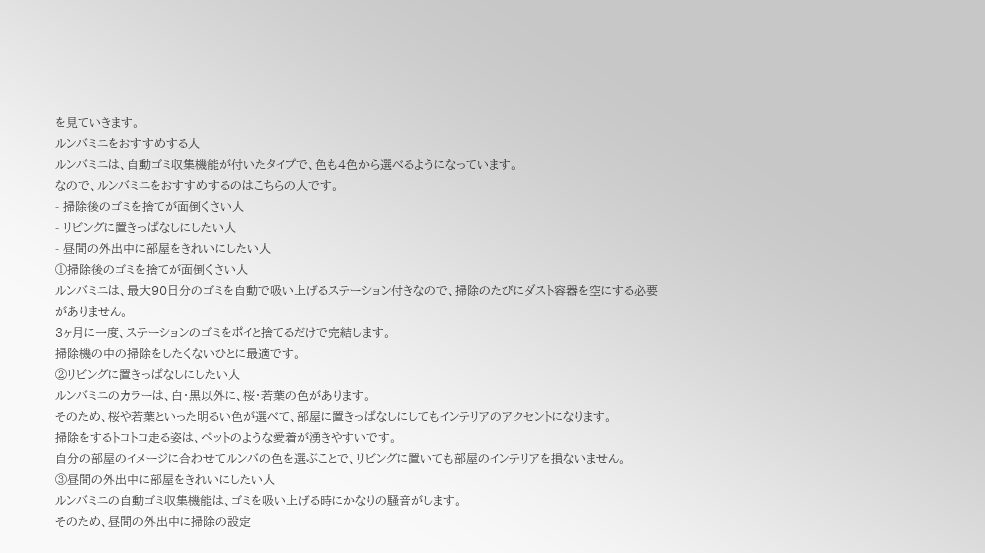を見ていきます。
ルンバミニをおすすめする人
ルンバミニは、自動ゴミ収集機能が付いたタイプで、色も4色から選べるようになっています。
なので、ルンバミニをおすすめするのはこちらの人です。
- 掃除後のゴミを捨てが面倒くさい人
- リビングに置きっぱなしにしたい人
- 昼間の外出中に部屋をきれいにしたい人
①掃除後のゴミを捨てが面倒くさい人
ルンバミニは、最大90日分のゴミを自動で吸い上げるステーション付きなので、掃除のたびにダスト容器を空にする必要がありません。
3ヶ月に一度、ステーションのゴミをポイと捨てるだけで完結します。
掃除機の中の掃除をしたくないひとに最適です。
②リビングに置きっぱなしにしたい人
ルンバミニのカラーは、白・黒以外に、桜・若葉の色があります。
そのため、桜や若葉といった明るい色が選べて、部屋に置きっぱなしにしてもインテリアのアクセントになります。
掃除をするトコトコ走る姿は、ペットのような愛着が湧きやすいです。
自分の部屋のイメージに合わせてルンバの色を選ぶことで、リビングに置いても部屋のインテリアを損ないません。
③昼間の外出中に部屋をきれいにしたい人
ルンバミニの自動ゴミ収集機能は、ゴミを吸い上げる時にかなりの騒音がします。
そのため、昼間の外出中に掃除の設定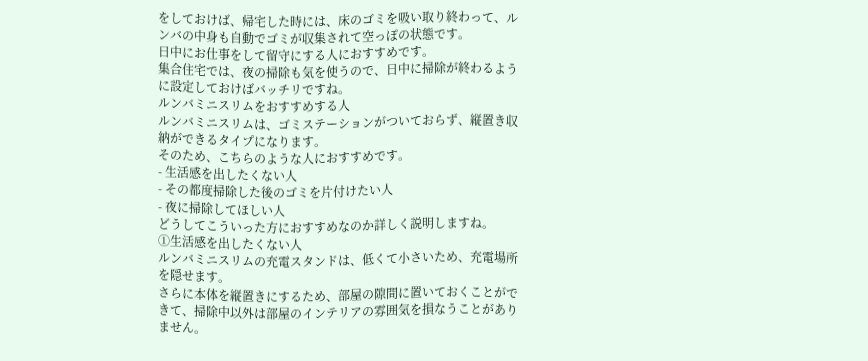をしておけば、帰宅した時には、床のゴミを吸い取り終わって、ルンバの中身も自動でゴミが収集されて空っぽの状態です。
日中にお仕事をして留守にする人におすすめです。
集合住宅では、夜の掃除も気を使うので、日中に掃除が終わるように設定しておけばバッチリですね。
ルンバミニスリムをおすすめする人
ルンバミニスリムは、ゴミステーションがついておらず、縦置き収納ができるタイプになります。
そのため、こちらのような人におすすめです。
- 生活感を出したくない人
- その都度掃除した後のゴミを片付けたい人
- 夜に掃除してほしい人
どうしてこういった方におすすめなのか詳しく説明しますね。
①生活感を出したくない人
ルンバミニスリムの充電スタンドは、低くて小さいため、充電場所を隠せます。
さらに本体を縦置きにするため、部屋の隙間に置いておくことができて、掃除中以外は部屋のインテリアの雰囲気を損なうことがありません。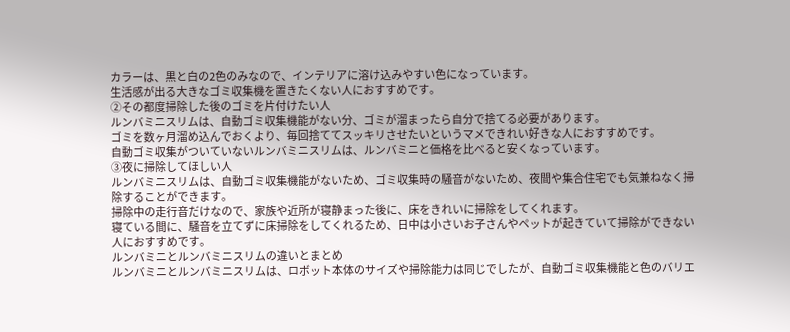カラーは、黒と白の2色のみなので、インテリアに溶け込みやすい色になっています。
生活感が出る大きなゴミ収集機を置きたくない人におすすめです。
②その都度掃除した後のゴミを片付けたい人
ルンバミニスリムは、自動ゴミ収集機能がない分、ゴミが溜まったら自分で捨てる必要があります。
ゴミを数ヶ月溜め込んでおくより、毎回捨ててスッキリさせたいというマメできれい好きな人におすすめです。
自動ゴミ収集がついていないルンバミニスリムは、ルンバミニと価格を比べると安くなっています。
③夜に掃除してほしい人
ルンバミニスリムは、自動ゴミ収集機能がないため、ゴミ収集時の騒音がないため、夜間や集合住宅でも気兼ねなく掃除することができます。
掃除中の走行音だけなので、家族や近所が寝静まった後に、床をきれいに掃除をしてくれます。
寝ている間に、騒音を立てずに床掃除をしてくれるため、日中は小さいお子さんやペットが起きていて掃除ができない人におすすめです。
ルンバミニとルンバミニスリムの違いとまとめ
ルンバミニとルンバミニスリムは、ロボット本体のサイズや掃除能力は同じでしたが、自動ゴミ収集機能と色のバリエ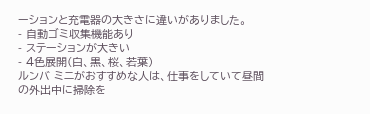ーションと充電器の大きさに違いがありました。
- 自動ゴミ収集機能あり
- ステーションが大きい
- 4色展開(白、黒、桜、若葉)
ルンバ ミニがおすすめな人は、仕事をしていて昼間の外出中に掃除を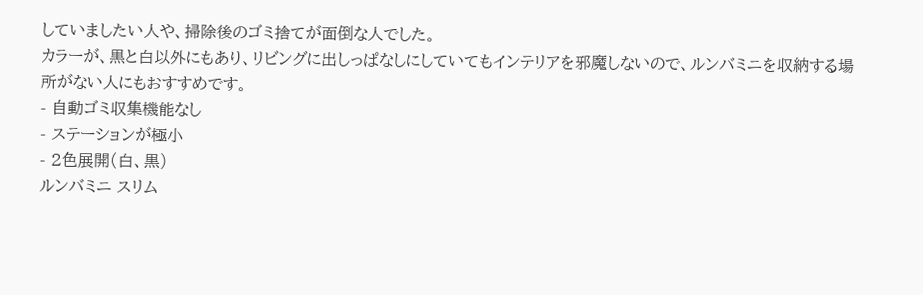していましたい人や、掃除後のゴミ捨てが面倒な人でした。
カラーが、黒と白以外にもあり、リビングに出しっぱなしにしていてもインテリアを邪魔しないので、ルンバミニを収納する場所がない人にもおすすめです。
- 自動ゴミ収集機能なし
- ステーションが極小
- 2色展開(白、黒)
ルンバミニ スリム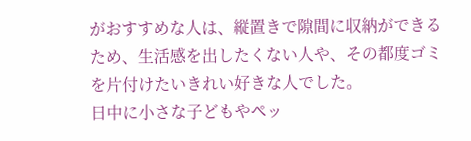がおすすめな人は、縦置きで隙間に収納ができるため、生活感を出したくない人や、その都度ゴミを片付けたいきれい好きな人でした。
日中に小さな子どもやペッ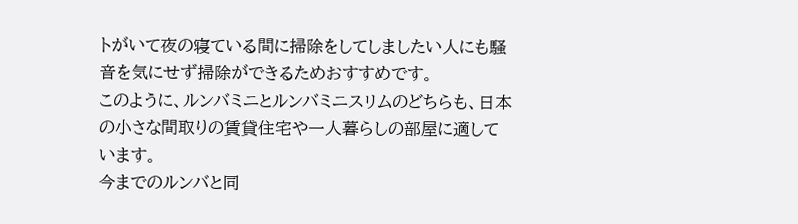トがいて夜の寝ている間に掃除をしてしましたい人にも騒音を気にせず掃除ができるためおすすめです。
このように、ルンバミニとルンバミニスリムのどちらも、日本の小さな間取りの賃貸住宅や一人暮らしの部屋に適しています。
今までのルンバと同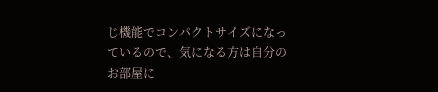じ機能でコンパクトサイズになっているので、気になる方は自分のお部屋に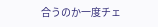合うのか一度チェ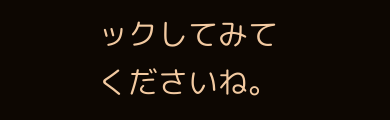ックしてみてくださいね。